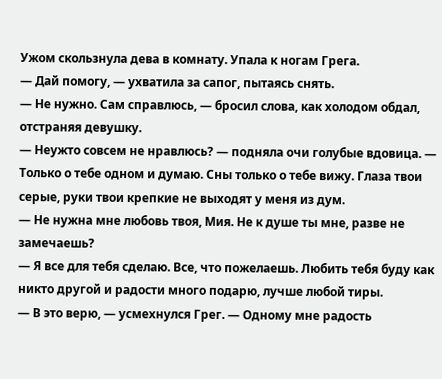Ужом скользнула дева в комнату. Упала к ногам Грега.
— Дай помогу, — ухватила за сапог, пытаясь снять.
— Не нужно. Сам справлюсь, — бросил слова, как холодом обдал, отстраняя девушку.
— Неужто совсем не нравлюсь? — подняла очи голубые вдовица. — Только о тебе одном и думаю. Сны только о тебе вижу. Глаза твои серые, руки твои крепкие не выходят у меня из дум.
— Не нужна мне любовь твоя, Мия. Не к душе ты мне, разве не замечаешь?
— Я все для тебя сделаю. Все, что пожелаешь. Любить тебя буду как никто другой и радости много подарю, лучше любой тиры.
— В это верю, — усмехнулся Грег. — Одному мне радость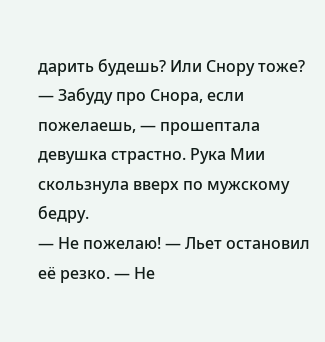дарить будешь? Или Снору тоже?
— Забуду про Снора, если пожелаешь, — прошептала девушка страстно. Рука Мии скользнула вверх по мужскому бедру.
— Не пожелаю! — Льет остановил её резко. — Не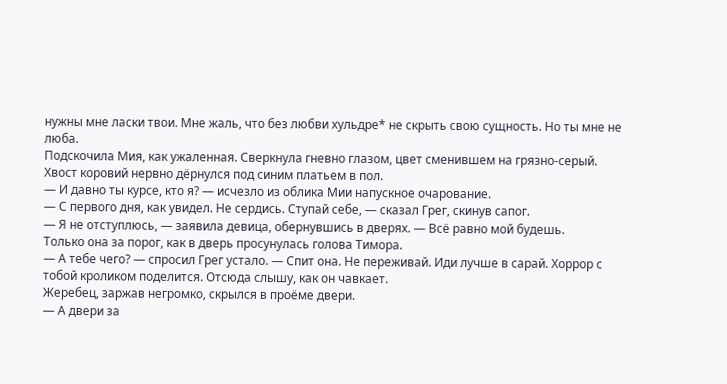нужны мне ласки твои. Мне жаль, что без любви хульдре* не скрыть свою сущность. Но ты мне не люба.
Подскочила Мия, как ужаленная. Сверкнула гневно глазом, цвет сменившем на грязно-серый. Хвост коровий нервно дёрнулся под синим платьем в пол.
— И давно ты курсе, кто я? — исчезло из облика Мии напускное очарование.
— С первого дня, как увидел. Не сердись. Ступай себе, — сказал Грег, скинув сапог.
— Я не отступлюсь, — заявила девица, обернувшись в дверях. — Всё равно мой будешь.
Только она за порог, как в дверь просунулась голова Тимора.
— А тебе чего? — спросил Грег устало. — Спит она. Не переживай. Иди лучше в сарай. Хоррор с тобой кроликом поделится. Отсюда слышу, как он чавкает.
Жеребец, заржав негромко, скрылся в проёме двери.
— А двери за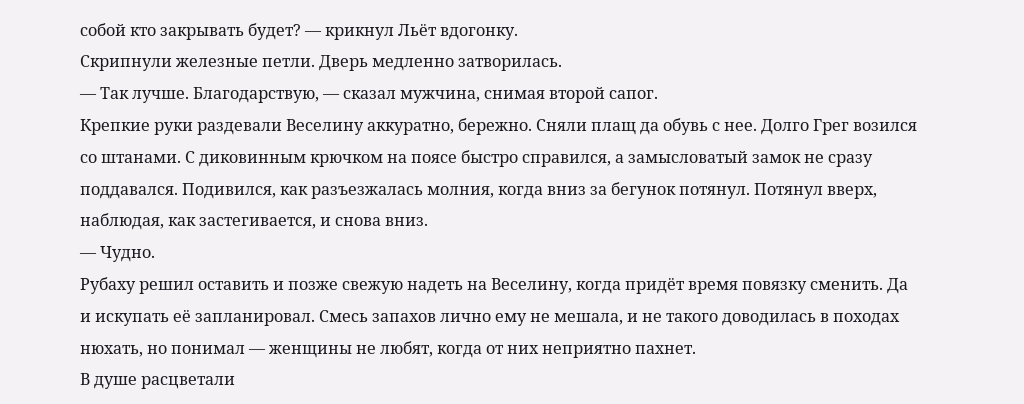собой кто закрывать будет? — крикнул Льёт вдогонку.
Скрипнули железные петли. Дверь медленно затворилась.
— Так лучше. Благодарствую, — сказал мужчина, снимая второй сапог.
Крепкие руки раздевали Веселину аккуратно, бережно. Сняли плащ да обувь с нее. Долго Грег возился со штанами. С диковинным крючком на поясе быстро справился, а замысловатый замок не сразу поддавался. Подивился, как разъезжалась молния, когда вниз за бегунок потянул. Потянул вверх, наблюдая, как застегивается, и снова вниз.
— Чудно.
Рубаху решил оставить и позже свежую надеть на Веселину, когда придёт время повязку сменить. Да и искупать её запланировал. Смесь запахов лично ему не мешала, и не такого доводилась в походах нюхать, но понимал — женщины не любят, когда от них неприятно пахнет.
В душе расцветали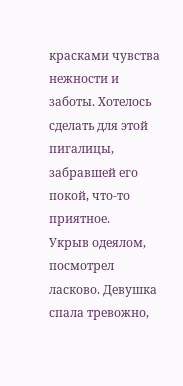красками чувства нежности и заботы. Хотелось сделать для этой пигалицы, забравшей его покой, что-то приятное.
Укрыв одеялом, посмотрел ласково. Девушка спала тревожно,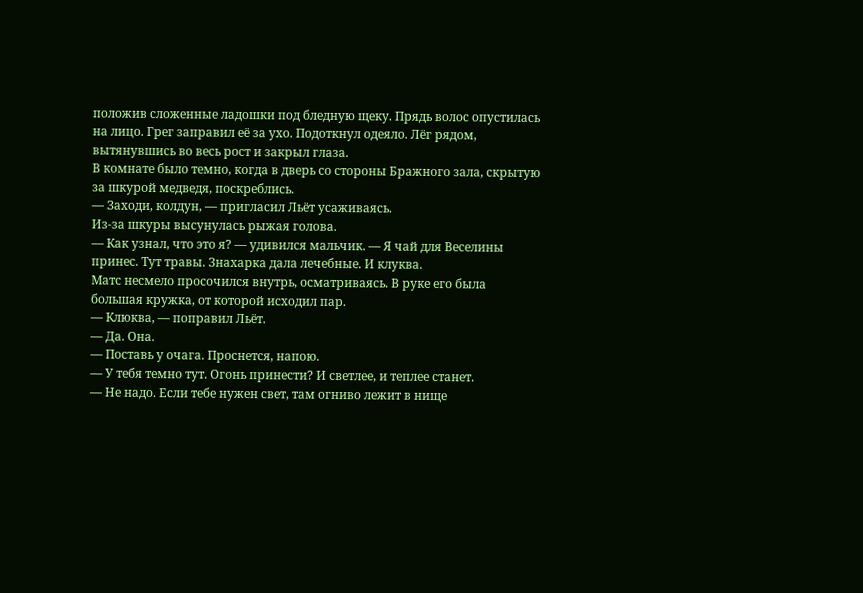положив сложенные ладошки под бледную щеку. Прядь волос опустилась на лицо. Грег заправил её за ухо. Подоткнул одеяло. Лёг рядом, вытянувшись во весь рост и закрыл глаза.
В комнате было темно, когда в дверь со стороны Бражного зала, скрытую за шкурой медведя, поскреблись.
— Заходи, колдун, — пригласил Льёт усаживаясь.
Из-за шкуры высунулась рыжая голова.
— Как узнал, что это я? — удивился мальчик. — Я чай для Веселины принес. Тут травы. Знахарка дала лечебные. И клуква.
Матс несмело просочился внутрь, осматриваясь. В руке его была большая кружка, от которой исходил пар.
— Клюква, — поправил Льёт.
— Да. Она.
— Поставь у очага. Проснется, напою.
— У тебя темно тут. Огонь принести? И светлее, и теплее станет.
— Не надо. Если тебе нужен свет, там огниво лежит в нище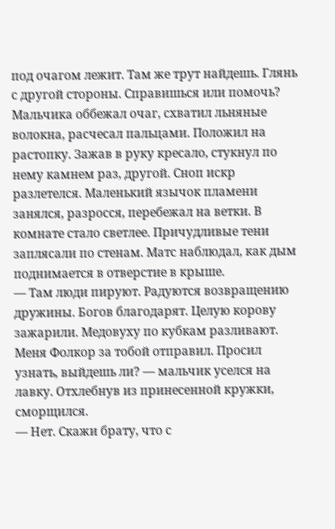под очагом лежит. Там же трут найдешь. Глянь с другой стороны. Справишься или помочь?
Мальчика оббежал очаг, схватил льняные волокна, расчесал пальцами. Положил на растопку. Зажав в руку кресало, стукнул по нему камнем раз, другой. Сноп искр разлетелся. Маленький язычок пламени занялся, разросся, перебежал на ветки. В комнате стало светлее. Причудливые тени заплясали по стенам. Матс наблюдал, как дым поднимается в отверстие в крыше.
— Там люди пируют. Радуются возвращению дружины. Богов благодарят. Целую корову зажарили. Медовуху по кубкам разливают. Меня Фолкор за тобой отправил. Просил узнать, выйдешь ли? — мальчик уселся на лавку. Отхлебнув из принесенной кружки, сморщился.
— Нет. Скажи брату, что с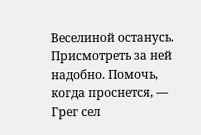Веселиной останусь. Присмотреть за ней надобно. Помочь, когда проснется, — Грег сел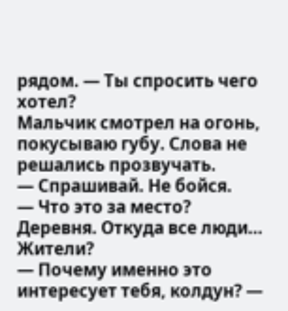рядом. — Ты спросить чего хотел?
Мальчик смотрел на огонь, покусываю губу. Слова не решались прозвучать.
— Спрашивай. Не бойся.
— Что это за место? Деревня. Откуда все люди… Жители?
— Почему именно это интересует тебя, колдун? —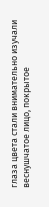глаза цвета стали внимательно изучали веснушчатое лицо, покрытое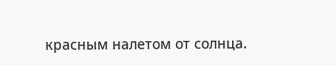красным налетом от солнца.